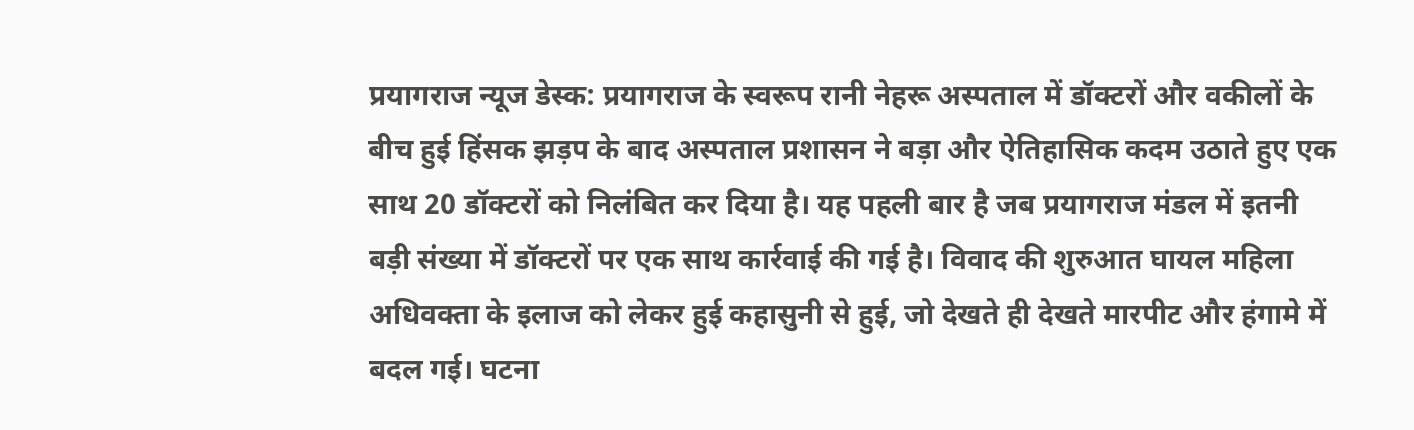प्रयागराज न्यूज डेस्क: प्रयागराज के स्वरूप रानी नेहरू अस्पताल में डॉक्टरों और वकीलों के बीच हुई हिंसक झड़प के बाद अस्पताल प्रशासन ने बड़ा और ऐतिहासिक कदम उठाते हुए एक साथ 20 डॉक्टरों को निलंबित कर दिया है। यह पहली बार है जब प्रयागराज मंडल में इतनी बड़ी संख्या में डॉक्टरों पर एक साथ कार्रवाई की गई है। विवाद की शुरुआत घायल महिला अधिवक्ता के इलाज को लेकर हुई कहासुनी से हुई, जो देखते ही देखते मारपीट और हंगामे में बदल गई। घटना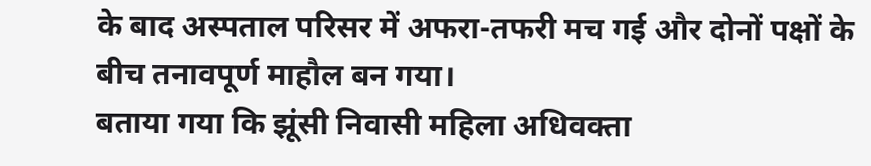के बाद अस्पताल परिसर में अफरा-तफरी मच गई और दोनों पक्षों के बीच तनावपूर्ण माहौल बन गया।
बताया गया कि झूंसी निवासी महिला अधिवक्ता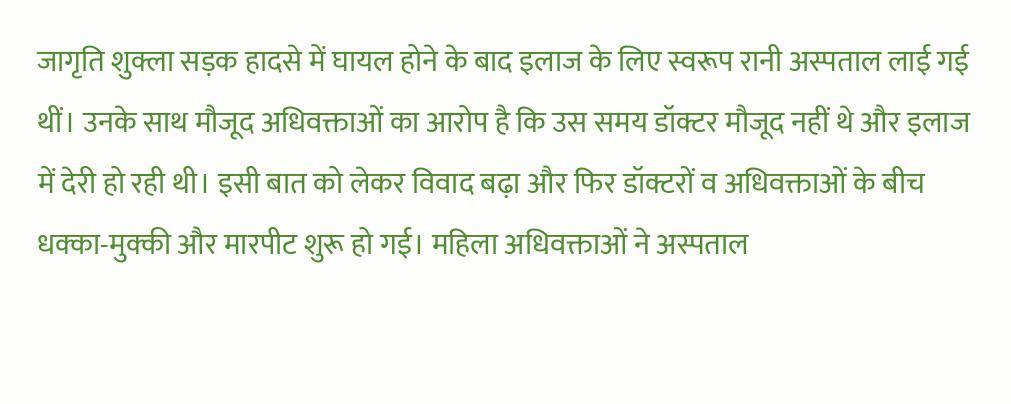जागृति शुक्ला सड़क हादसे में घायल होने के बाद इलाज के लिए स्वरूप रानी अस्पताल लाई गई थीं। उनके साथ मौजूद अधिवक्ताओं का आरोप है कि उस समय डॉक्टर मौजूद नहीं थे और इलाज में देरी हो रही थी। इसी बात को लेकर विवाद बढ़ा और फिर डॉक्टरों व अधिवक्ताओं के बीच धक्का-मुक्की और मारपीट शुरू हो गई। महिला अधिवक्ताओं ने अस्पताल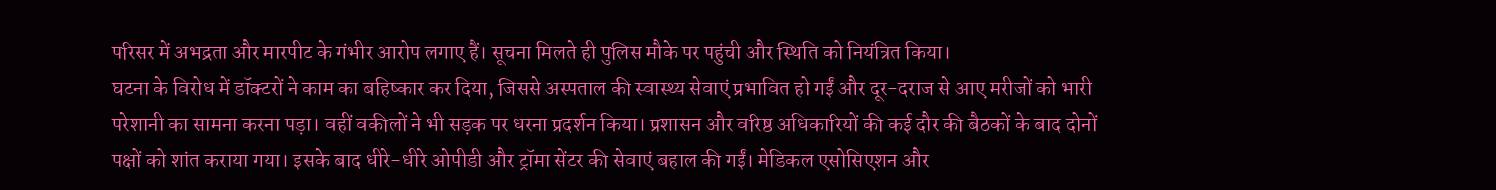परिसर में अभद्रता और मारपीट के गंभीर आरोप लगाए हैं। सूचना मिलते ही पुलिस मौके पर पहुंची और स्थिति को नियंत्रित किया।
घटना के विरोध में डॉक्टरों ने काम का बहिष्कार कर दिया, जिससे अस्पताल की स्वास्थ्य सेवाएं प्रभावित हो गईं और दूर-दराज से आए मरीजों को भारी परेशानी का सामना करना पड़ा। वहीं वकीलों ने भी सड़क पर धरना प्रदर्शन किया। प्रशासन और वरिष्ठ अधिकारियों की कई दौर की बैठकों के बाद दोनों पक्षों को शांत कराया गया। इसके बाद धीरे-धीरे ओपीडी और ट्रॉमा सेंटर की सेवाएं बहाल की गईं। मेडिकल एसोसिएशन और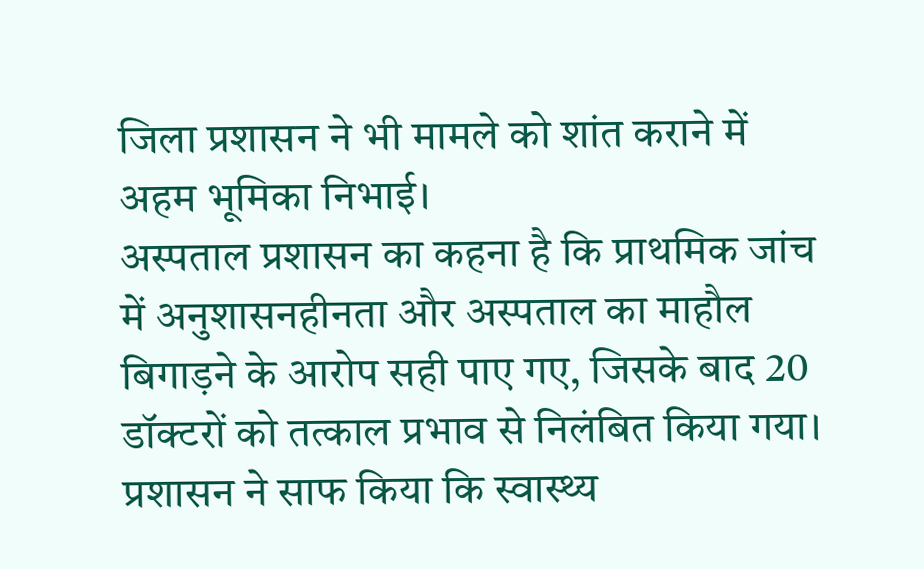जिला प्रशासन ने भी मामले को शांत कराने में अहम भूमिका निभाई।
अस्पताल प्रशासन का कहना है कि प्राथमिक जांच में अनुशासनहीनता और अस्पताल का माहौल बिगाड़ने के आरोप सही पाए गए, जिसके बाद 20 डॉक्टरों को तत्काल प्रभाव से निलंबित किया गया। प्रशासन ने साफ किया कि स्वास्थ्य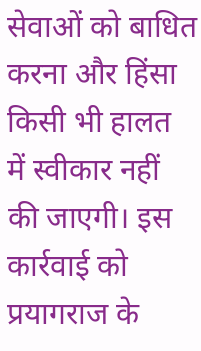सेवाओं को बाधित करना और हिंसा किसी भी हालत में स्वीकार नहीं की जाएगी। इस कार्रवाई को प्रयागराज के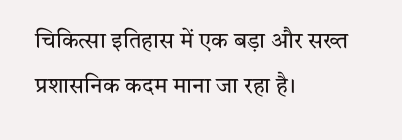चिकित्सा इतिहास में एक बड़ा और सख्त प्रशासनिक कदम माना जा रहा है।